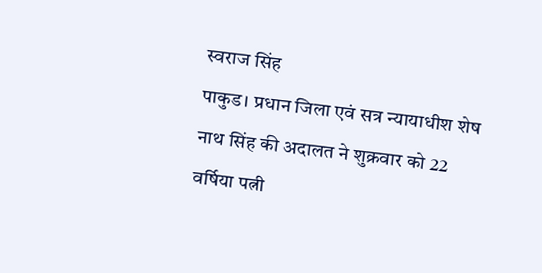स्वराज सिंह
पाकुड। प्रधान जिला एवं सत्र न्यायाधीश शेष नाथ सिंह की अदालत ने शुक्रवार को 22 वर्षिया पत्नी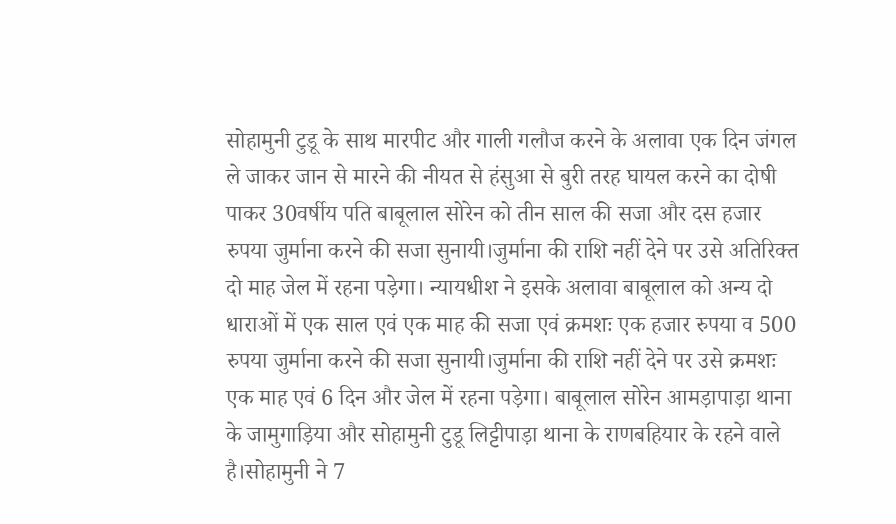सोहामुनी टुडू के साथ मारपीट और गाली गलौज करने के अलावा एक दिन जंगल ले जाकर जान से मारने की नीयत से हंसुआ से बुरी तरह घायल करने का दोषी पाकर 30वर्षीय पति बाबूलाल सोरेन को तीन साल की सजा और दस हजार रुपया जुर्माना करने की सजा सुनायी।जुर्माना की राशि नहीं देने पर उसे अतिरिक्त दो माह जेल में रहना पड़ेगा। न्यायधीश ने इसके अलावा बाबूलाल को अन्य दो धाराओं में एक साल एवं एक माह की सजा एवं क्रमशः एक हजार रुपया व 500 रुपया जुर्माना करने की सजा सुनायी।जुर्माना की राशि नहीं देने पर उसे क्रमशः एक माह एवं 6 दिन और जेल में रहना पड़ेगा। बाबूलाल सोरेन आमड़ापाड़ा थाना के जामुगाड़िया और सोहामुनी टुडू लिट्टीपाड़ा थाना के राणबहियार के रहने वाले है।सोहामुनी ने 7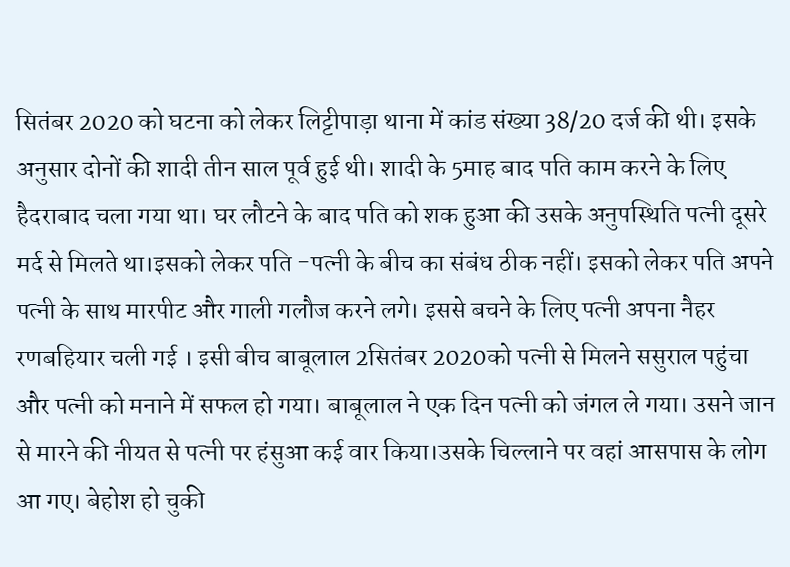सितंबर 2020 को घटना को लेकर लिट्टीपाड़ा थाना में कांड संख्या 38/20 दर्ज की थी। इसके अनुसार दोनों की शादी तीन साल पूर्व हुई थी। शादी के 5माह बाद पति काम करने के लिए हैदराबाद चला गया था। घर लौटने के बाद पति को शक हुआ की उसके अनुपस्थिति पत्नी दूसरे मर्द से मिलते था।इसको लेकर पति -पत्नी के बीच का संबंध ठीक नहीं। इसको लेकर पति अपने पत्नी के साथ मारपीट और गाली गलौज करने लगे। इससे बचने के लिए पत्नी अपना नैहर रणबहियार चली गई । इसी बीच बाबूलाल 2सितंबर 2020को पत्नी से मिलने ससुराल पहुंचा और पत्नी को मनाने में सफल हो गया। बाबूलाल ने एक दिन पत्नी को जंगल ले गया। उसने जान से मारने की नीयत से पत्नी पर हंसुआ कई वार किया।उसके चिल्लाने पर वहां आसपास के लोग आ गए। बेहोश हो चुकी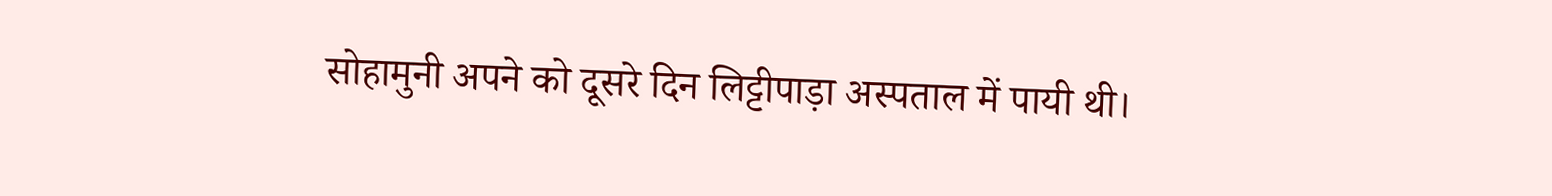सोहामुनी अपने को दूसरे दिन लिट्टीपाड़ा अस्पताल में पायी थी।